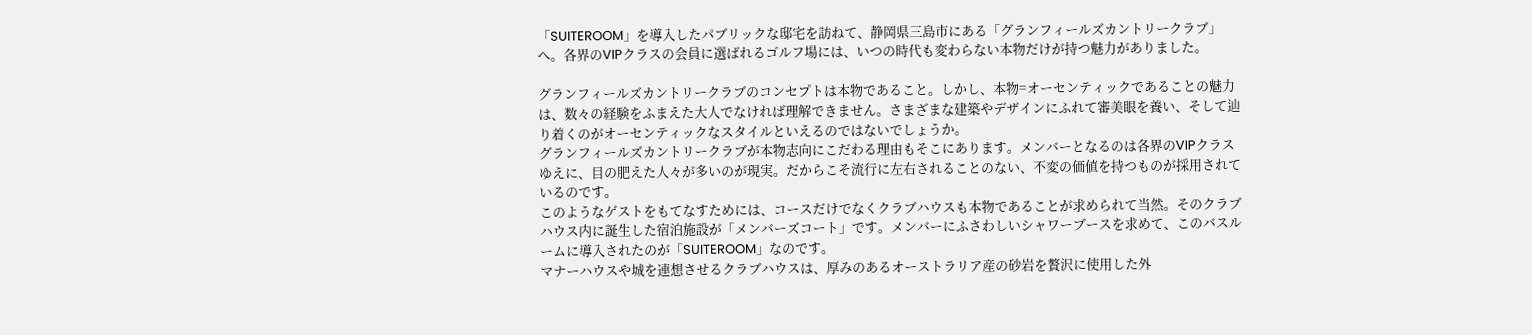「SUITEROOM」を導入したパブリックな邸宅を訪ねて、静岡県三島市にある「グランフィールズカントリークラブ」へ。各界のVIPクラスの会員に選ばれるゴルフ場には、いつの時代も変わらない本物だけが持つ魅力がありました。

グランフィールズカントリークラブのコンセプトは本物であること。しかし、本物=オーセンティックであることの魅力は、数々の経験をふまえた大人でなければ理解できません。さまざまな建築やデザインにふれて審美眼を養い、そして辿り着くのがオーセンティックなスタイルといえるのではないでしょうか。
グランフィールズカントリークラブが本物志向にこだわる理由もそこにあります。メンバーとなるのは各界のVIPクラスゆえに、目の肥えた人々が多いのが現実。だからこそ流行に左右されることのない、不変の価値を持つものが採用されているのです。
このようなゲストをもてなすためには、コースだけでなくクラブハウスも本物であることが求められて当然。そのクラブハウス内に誕生した宿泊施設が「メンバーズコート」です。メンバーにふさわしいシャワーブースを求めて、このバスルームに導入されたのが「SUITEROOM」なのです。
マナーハウスや城を連想させるクラブハウスは、厚みのあるオーストラリア産の砂岩を贅沢に使用した外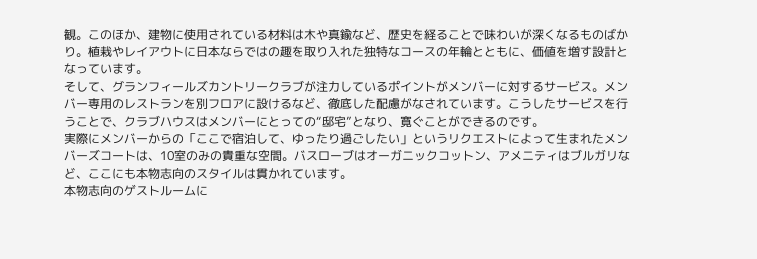観。このほか、建物に使用されている材料は木や真鍮など、歴史を経ることで味わいが深くなるものばかり。植栽やレイアウトに日本ならではの趣を取り入れた独特なコースの年輪とともに、価値を増す設計となっています。
そして、グランフィールズカントリークラブが注力しているポイントがメンバーに対するサービス。メンバー専用のレストランを別フロアに設けるなど、徹底した配慮がなされています。こうしたサービスを行うことで、クラブハウスはメンバーにとっての“邸宅”となり、寛ぐことができるのです。
実際にメンバーからの「ここで宿泊して、ゆったり過ごしたい」というリクエストによって生まれたメンバーズコートは、10室のみの貴重な空間。バスローブはオーガニックコットン、アメニティはブルガリなど、ここにも本物志向のスタイルは貫かれています。
本物志向のゲストルームに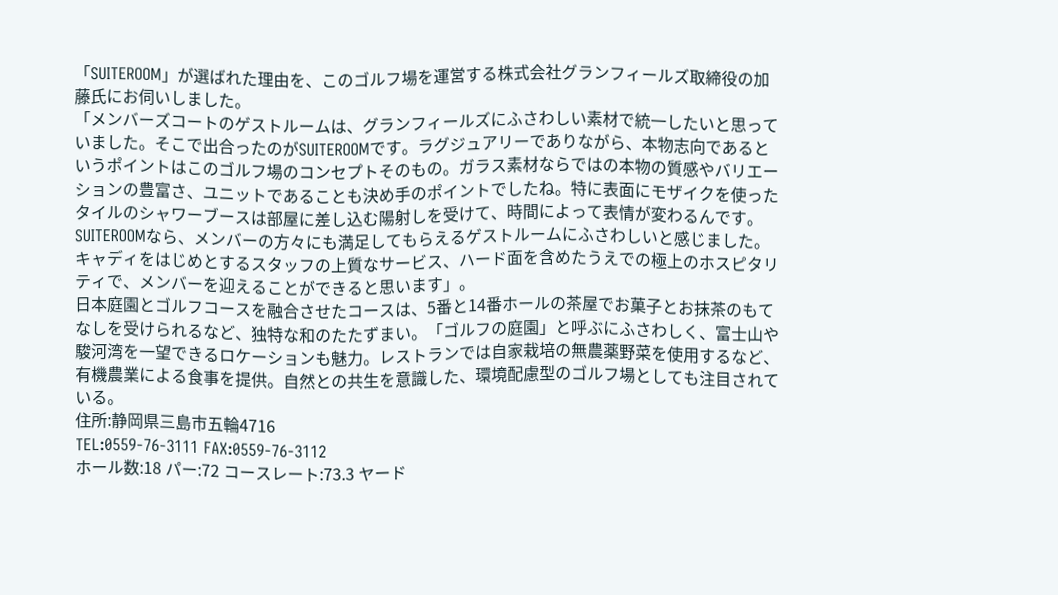「SUITEROOM」が選ばれた理由を、このゴルフ場を運営する株式会社グランフィールズ取締役の加藤氏にお伺いしました。
「メンバーズコートのゲストルームは、グランフィールズにふさわしい素材で統一したいと思っていました。そこで出合ったのがSUITEROOMです。ラグジュアリーでありながら、本物志向であるというポイントはこのゴルフ場のコンセプトそのもの。ガラス素材ならではの本物の質感やバリエーションの豊富さ、ユニットであることも決め手のポイントでしたね。特に表面にモザイクを使ったタイルのシャワーブースは部屋に差し込む陽射しを受けて、時間によって表情が変わるんです。SUITEROOMなら、メンバーの方々にも満足してもらえるゲストルームにふさわしいと感じました。キャディをはじめとするスタッフの上質なサービス、ハード面を含めたうえでの極上のホスピタリティで、メンバーを迎えることができると思います」。
日本庭園とゴルフコースを融合させたコースは、5番と14番ホールの茶屋でお菓子とお抹茶のもてなしを受けられるなど、独特な和のたたずまい。「ゴルフの庭園」と呼ぶにふさわしく、富士山や駿河湾を一望できるロケーションも魅力。レストランでは自家栽培の無農薬野菜を使用するなど、有機農業による食事を提供。自然との共生を意識した、環境配慮型のゴルフ場としても注目されている。
住所:静岡県三島市五輪4716
TEL:0559-76-3111 FAX:0559-76-3112
ホール数:18 パー:72 コースレート:73.3 ヤード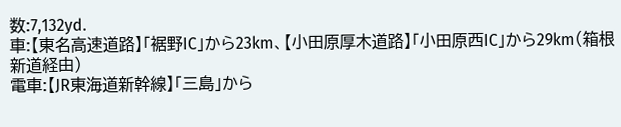数:7,132yd.
車:【東名高速道路】「裾野IC」から23km、【小田原厚木道路】「小田原西IC」から29km(箱根新道経由)
電車:【JR東海道新幹線】「三島」から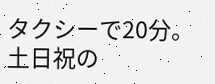タクシーで20分。土日祝の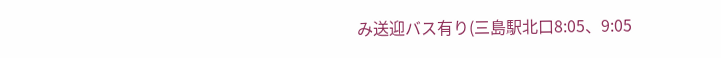み送迎バス有り(三島駅北口8:05、9:05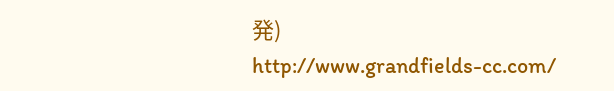発)
http://www.grandfields-cc.com/